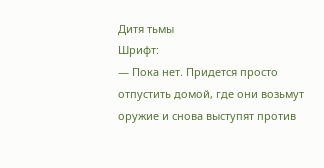Дитя тьмы
Шрифт:
— Пока нет. Придется просто отпустить домой, где они возьмут оружие и снова выступят против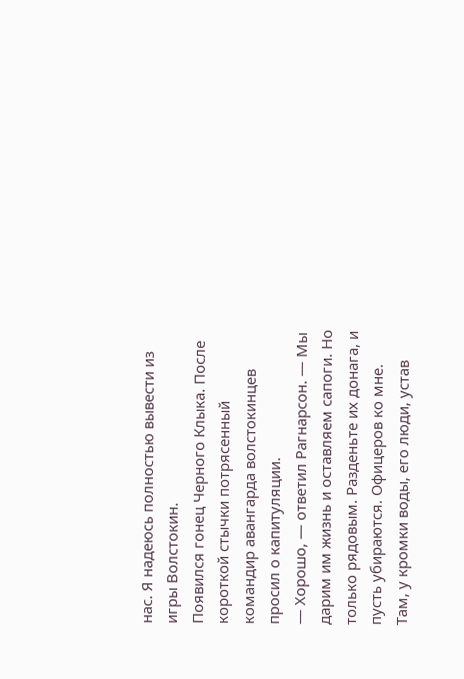нас. Я надеюсь полностью вывести из игры Волстокин.
Появился гонец Черного Клыка. После короткой стычки потрясенный командир авангарда волстокинцев просил о капитуляции.
— Хорошо, — ответил Рагнарсон. — Мы дарим им жизнь и оставляем сапоги. Но только рядовым. Разденьте их донага, и пусть убираются. Офицеров ко мне.
Там, у кромки воды, его люди, устав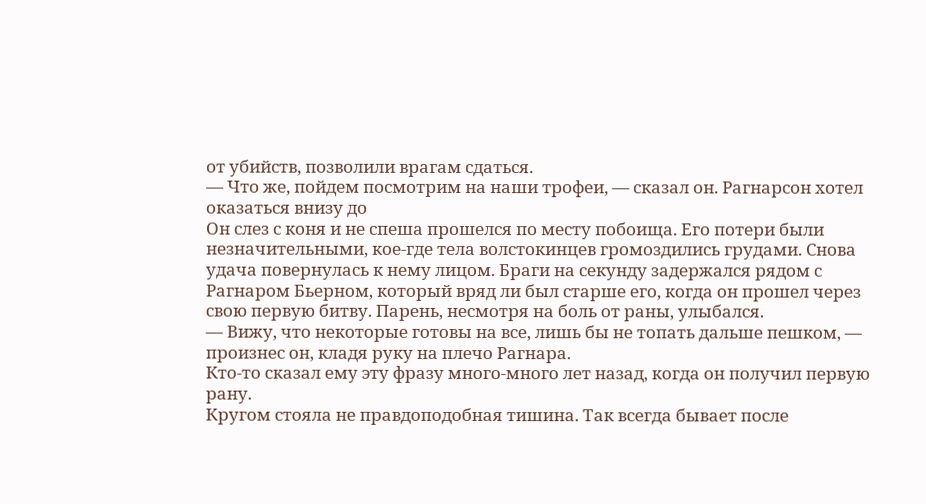от убийств, позволили врагам сдаться.
— Что же, пойдем посмотрим на наши трофеи, — сказал он. Рагнарсон хотел оказаться внизу до
Он слез с коня и не спеша прошелся по месту побоища. Его потери были незначительными, кое-где тела волстокинцев громоздились грудами. Снова удача повернулась к нему лицом. Браги на секунду задержался рядом с Рагнаром Бьерном, который вряд ли был старше его, когда он прошел через свою первую битву. Парень, несмотря на боль от раны, улыбался.
— Вижу, что некоторые готовы на все, лишь бы не топать дальше пешком, — произнес он, кладя руку на плечо Рагнара.
Кто-то сказал ему эту фразу много-много лет назад, когда он получил первую рану.
Кругом стояла не правдоподобная тишина. Так всегда бывает после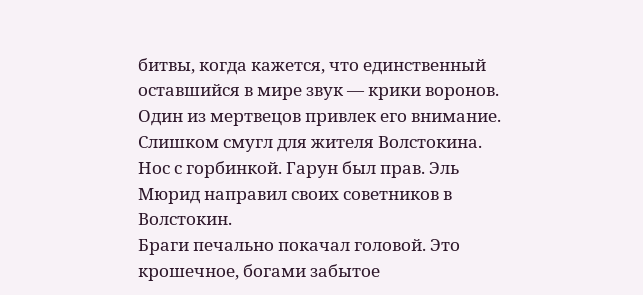битвы, когда кажется, что единственный оставшийся в мире звук — крики воронов.
Один из мертвецов привлек его внимание. Слишком смугл для жителя Волстокина. Нос с горбинкой. Гарун был прав. Эль Мюрид направил своих советников в Волстокин.
Браги печально покачал головой. Это крошечное, богами забытое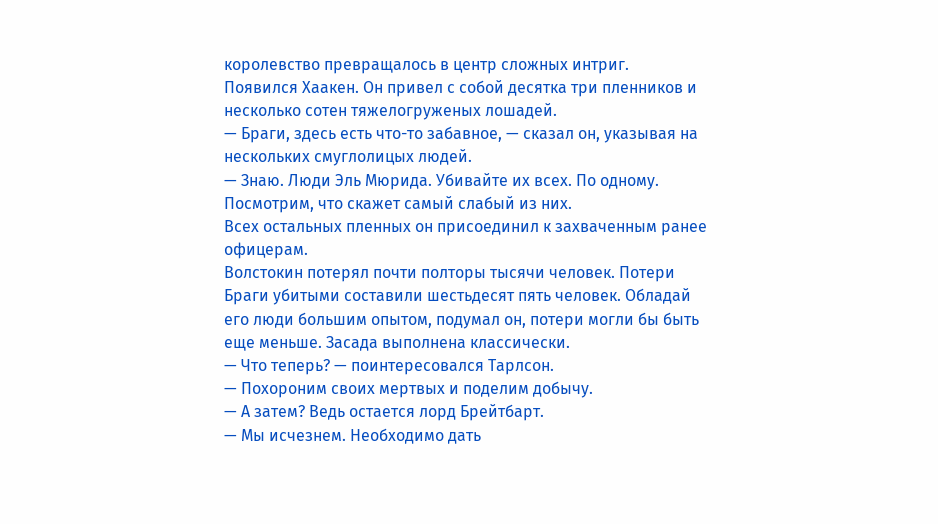королевство превращалось в центр сложных интриг.
Появился Хаакен. Он привел с собой десятка три пленников и несколько сотен тяжелогруженых лошадей.
— Браги, здесь есть что-то забавное, — сказал он, указывая на нескольких смуглолицых людей.
— Знаю. Люди Эль Мюрида. Убивайте их всех. По одному. Посмотрим, что скажет самый слабый из них.
Всех остальных пленных он присоединил к захваченным ранее офицерам.
Волстокин потерял почти полторы тысячи человек. Потери Браги убитыми составили шестьдесят пять человек. Обладай его люди большим опытом, подумал он, потери могли бы быть еще меньше. Засада выполнена классически.
— Что теперь? — поинтересовался Тарлсон.
— Похороним своих мертвых и поделим добычу.
— А затем? Ведь остается лорд Брейтбарт.
— Мы исчезнем. Необходимо дать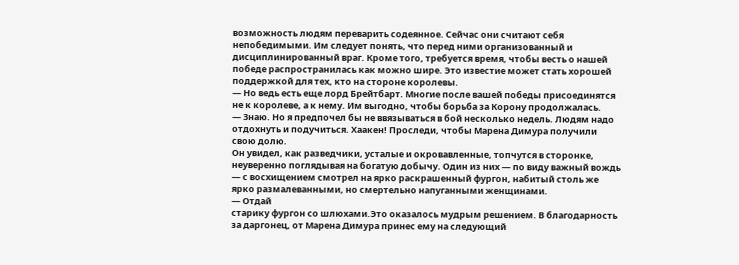возможность людям переварить содеянное. Сейчас они считают себя непобедимыми. Им следует понять, что перед ними организованный и дисциплинированный враг. Кроме того, требуется время, чтобы весть о нашей победе распространилась как можно шире. Это известие может стать хорошей поддержкой для тех, кто на стороне королевы.
— Но ведь есть еще лорд Брейтбарт. Многие после вашей победы присоединятся не к королеве, а к нему. Им выгодно, чтобы борьба за Корону продолжалась.
— Знаю. Но я предпочел бы не ввязываться в бой несколько недель. Людям надо отдохнуть и подучиться. Хаакен! Проследи, чтобы Марена Димура получили свою долю.
Он увидел, как разведчики, усталые и окровавленные, топчутся в сторонке, неуверенно поглядывая на богатую добычу. Один из них — по виду важный вождь — с восхищением смотрел на ярко раскрашенный фургон, набитый столь же ярко размалеванными, но смертельно напуганными женщинами.
— Отдай
старику фургон со шлюхами.Это оказалось мудрым решением. В благодарность за даргонец, от Марена Димура принес ему на следующий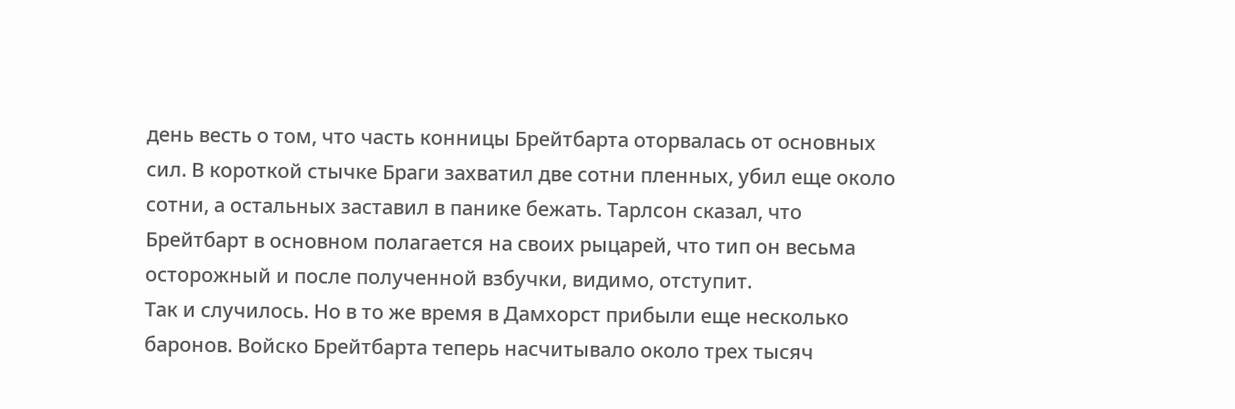день весть о том, что часть конницы Брейтбарта оторвалась от основных сил. В короткой стычке Браги захватил две сотни пленных, убил еще около сотни, а остальных заставил в панике бежать. Тарлсон сказал, что Брейтбарт в основном полагается на своих рыцарей, что тип он весьма осторожный и после полученной взбучки, видимо, отступит.
Так и случилось. Но в то же время в Дамхорст прибыли еще несколько баронов. Войско Брейтбарта теперь насчитывало около трех тысяч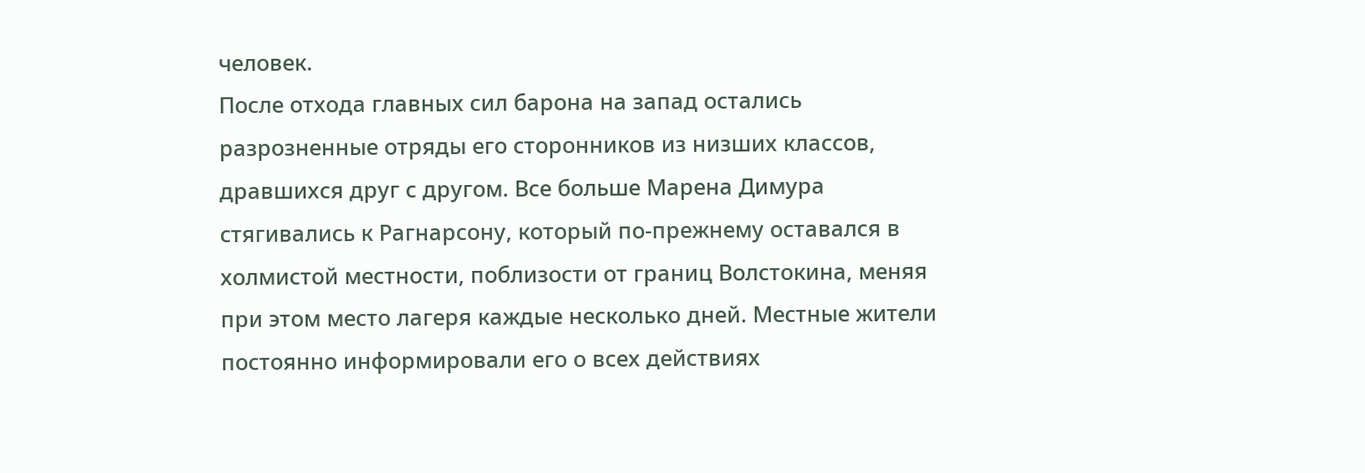человек.
После отхода главных сил барона на запад остались разрозненные отряды его сторонников из низших классов, дравшихся друг с другом. Все больше Марена Димура стягивались к Рагнарсону, который по-прежнему оставался в холмистой местности, поблизости от границ Волстокина, меняя при этом место лагеря каждые несколько дней. Местные жители постоянно информировали его о всех действиях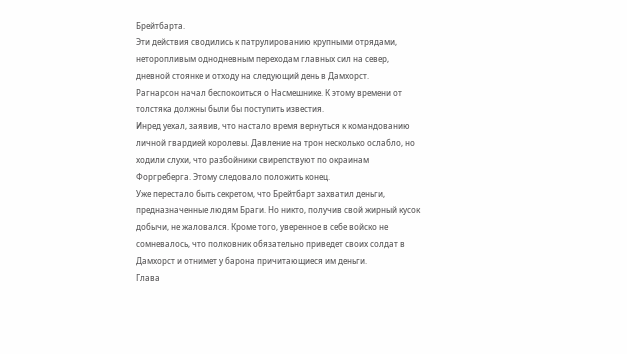Брейтбарта.
Эти действия сводились к патрулированию крупными отрядами, неторопливым однодневным переходам главных сил на север, дневной стоянке и отходу на следующий день в Дамхорст.
Рагнарсон начал беспокоиться о Насмешнике. К этому времени от толстяка должны были бы поступить известия.
Инред уехал, заявив, что настало время вернуться к командованию личной гвардией королевы. Давление на трон несколько ослабло, но ходили слухи, что разбойники свирепствуют по окраинам Форгреберга. Этому следовало положить конец.
Уже перестало быть секретом, что Брейтбарт захватил деньги, предназначенные людям Браги. Но никто, получив свой жирный кусок добычи, не жаловался. Кроме того, уверенное в себе войско не сомневалось, что полковник обязательно приведет своих солдат в Дамхорст и отнимет у барона причитающиеся им деньги.
Глава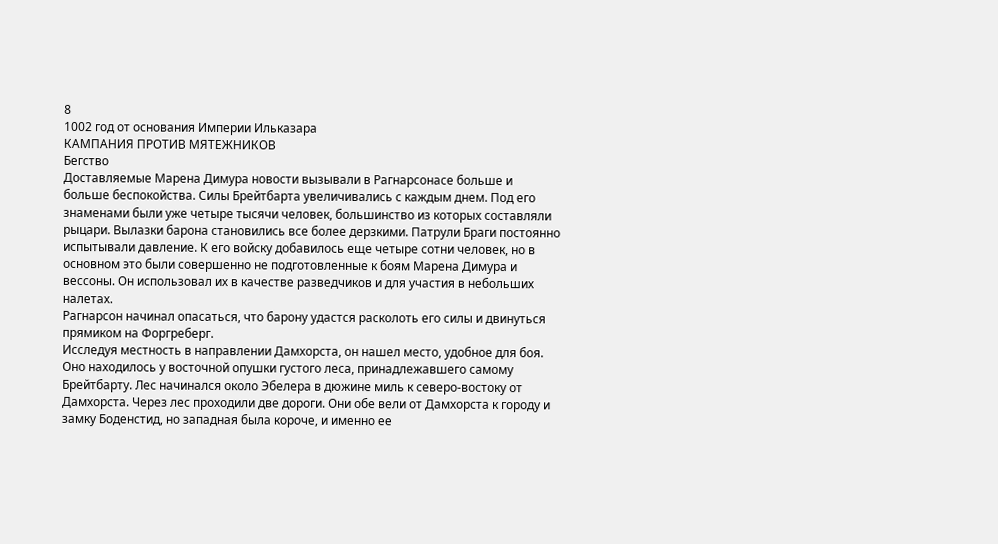8
1002 год от основания Империи Ильказара
КАМПАНИЯ ПРОТИВ МЯТЕЖНИКОВ
Бегство
Доставляемые Марена Димура новости вызывали в Рагнарсонасе больше и больше беспокойства. Силы Брейтбарта увеличивались с каждым днем. Под его знаменами были уже четыре тысячи человек, большинство из которых составляли рыцари. Вылазки барона становились все более дерзкими. Патрули Браги постоянно испытывали давление. К его войску добавилось еще четыре сотни человек, но в основном это были совершенно не подготовленные к боям Марена Димура и вессоны. Он использовал их в качестве разведчиков и для участия в небольших налетах.
Рагнарсон начинал опасаться, что барону удастся расколоть его силы и двинуться прямиком на Форгреберг.
Исследуя местность в направлении Дамхорста, он нашел место, удобное для боя. Оно находилось у восточной опушки густого леса, принадлежавшего самому Брейтбарту. Лес начинался около Эбелера в дюжине миль к северо-востоку от Дамхорста. Через лес проходили две дороги. Они обе вели от Дамхорста к городу и замку Боденстид, но западная была короче, и именно ее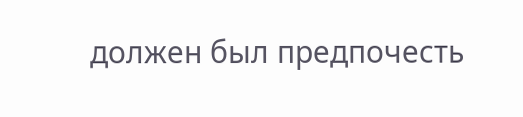должен был предпочесть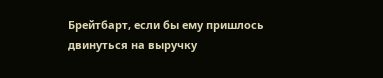Брейтбарт, если бы ему пришлось двинуться на выручку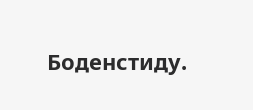Боденстиду.